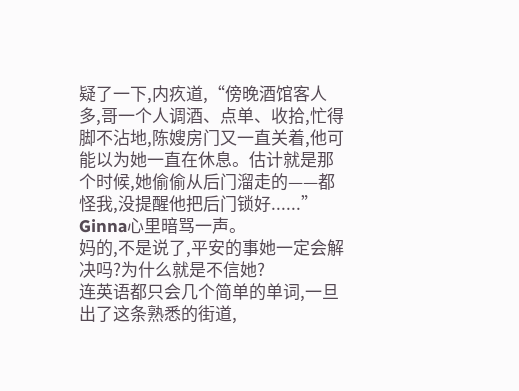疑了一下,内疚道,“傍晚酒馆客人多,哥一个人调酒、点单、收拾,忙得脚不沾地,陈嫂房门又一直关着,他可能以为她一直在休息。估计就是那个时候,她偷偷从后门溜走的——都怪我,没提醒他把后门锁好......”
Ginna心里暗骂一声。
妈的,不是说了,平安的事她一定会解决吗?为什么就是不信她?
连英语都只会几个简单的单词,一旦出了这条熟悉的街道,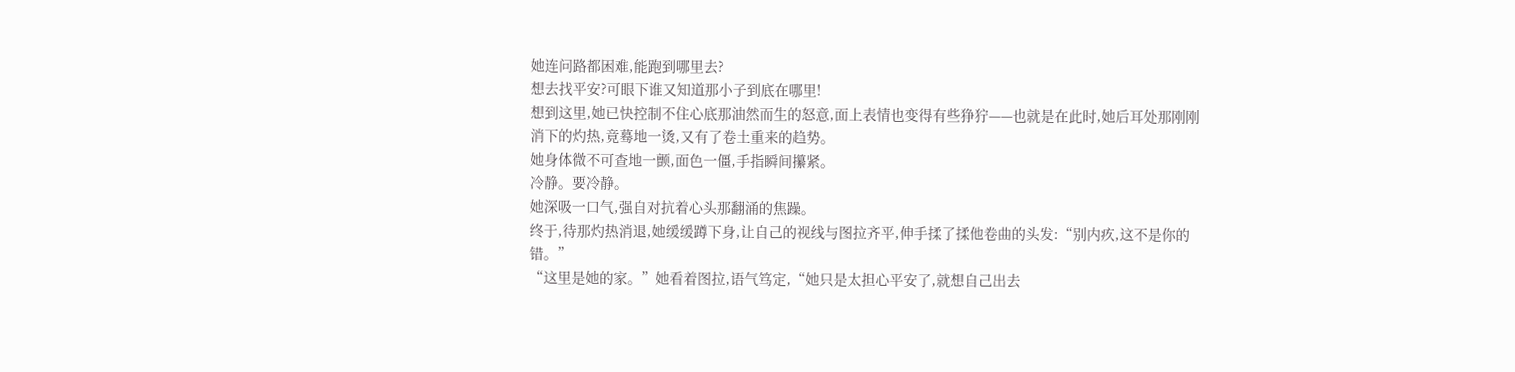她连问路都困难,能跑到哪里去?
想去找平安?可眼下谁又知道那小子到底在哪里!
想到这里,她已快控制不住心底那油然而生的怒意,面上表情也变得有些狰狞——也就是在此时,她后耳处那刚刚消下的灼热,竟蓦地一烫,又有了卷土重来的趋势。
她身体微不可查地一颤,面色一僵,手指瞬间攥紧。
冷静。要冷静。
她深吸一口气,强自对抗着心头那翻涌的焦躁。
终于,待那灼热消退,她缓缓蹲下身,让自己的视线与图拉齐平,伸手揉了揉他卷曲的头发:“别内疚,这不是你的错。”
“这里是她的家。”她看着图拉,语气笃定,“她只是太担心平安了,就想自己出去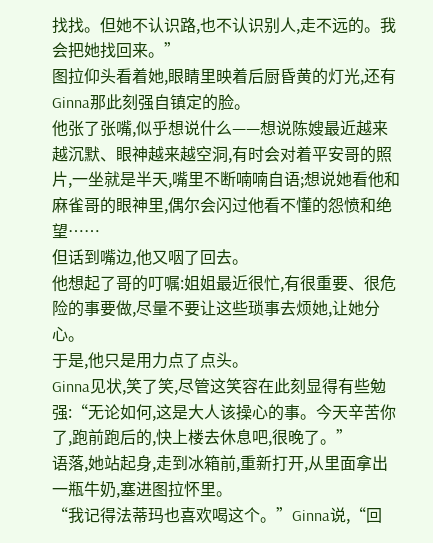找找。但她不认识路,也不认识别人,走不远的。我会把她找回来。”
图拉仰头看着她,眼睛里映着后厨昏黄的灯光,还有Ginna那此刻强自镇定的脸。
他张了张嘴,似乎想说什么——想说陈嫂最近越来越沉默、眼神越来越空洞,有时会对着平安哥的照片,一坐就是半天,嘴里不断喃喃自语;想说她看他和麻雀哥的眼神里,偶尔会闪过他看不懂的怨愤和绝望……
但话到嘴边,他又咽了回去。
他想起了哥的叮嘱:姐姐最近很忙,有很重要、很危险的事要做,尽量不要让这些琐事去烦她,让她分心。
于是,他只是用力点了点头。
Ginna见状,笑了笑,尽管这笑容在此刻显得有些勉强:“无论如何,这是大人该操心的事。今天辛苦你了,跑前跑后的,快上楼去休息吧,很晚了。”
语落,她站起身,走到冰箱前,重新打开,从里面拿出一瓶牛奶,塞进图拉怀里。
“我记得法蒂玛也喜欢喝这个。”Ginna说,“回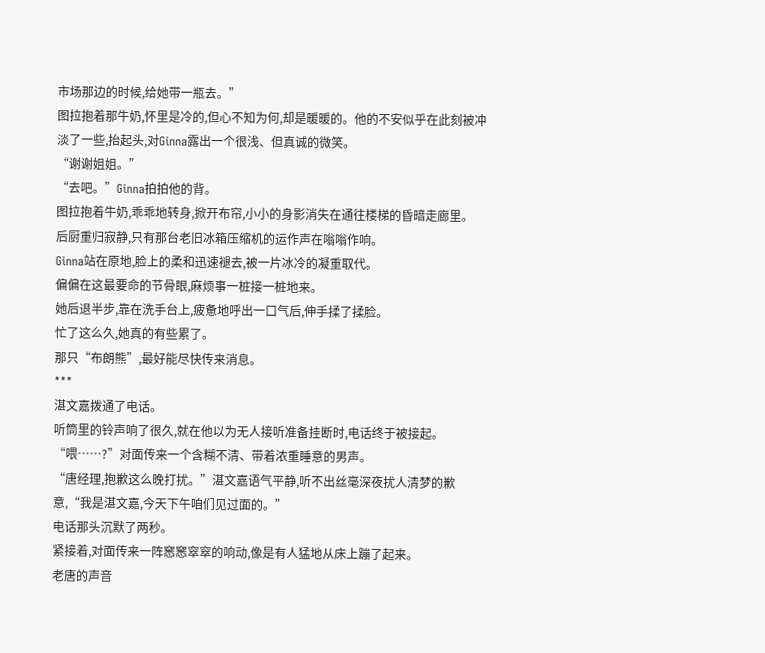市场那边的时候,给她带一瓶去。”
图拉抱着那牛奶,怀里是冷的,但心不知为何,却是暖暖的。他的不安似乎在此刻被冲淡了一些,抬起头,对Ginna露出一个很浅、但真诚的微笑。
“谢谢姐姐。”
“去吧。”Ginna拍拍他的背。
图拉抱着牛奶,乖乖地转身,掀开布帘,小小的身影消失在通往楼梯的昏暗走廊里。
后厨重归寂静,只有那台老旧冰箱压缩机的运作声在嗡嗡作响。
Ginna站在原地,脸上的柔和迅速褪去,被一片冰冷的凝重取代。
偏偏在这最要命的节骨眼,麻烦事一桩接一桩地来。
她后退半步,靠在洗手台上,疲惫地呼出一口气后,伸手揉了揉脸。
忙了这么久,她真的有些累了。
那只“布朗熊”,最好能尽快传来消息。
***
湛文嘉拨通了电话。
听筒里的铃声响了很久,就在他以为无人接听准备挂断时,电话终于被接起。
“喂……?”对面传来一个含糊不清、带着浓重睡意的男声。
“唐经理,抱歉这么晚打扰。”湛文嘉语气平静,听不出丝毫深夜扰人清梦的歉意,“我是湛文嘉,今天下午咱们见过面的。”
电话那头沉默了两秒。
紧接着,对面传来一阵窸窸窣窣的响动,像是有人猛地从床上蹦了起来。
老唐的声音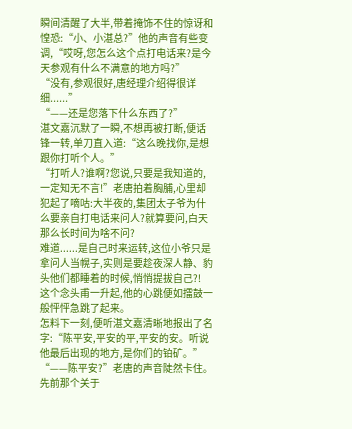瞬间清醒了大半,带着掩饰不住的惊讶和惶恐:“小、小湛总?”他的声音有些变调,“哎呀,您怎么这个点打电话来?是今天参观有什么不满意的地方吗?”
“没有,参观很好,唐经理介绍得很详细......”
“——还是您落下什么东西了?”
湛文嘉沉默了一瞬,不想再被打断,便话锋一转,单刀直入道:“这么晚找你,是想跟你打听个人。”
“打听人?谁啊?您说,只要是我知道的,一定知无不言!”老唐拍着胸脯,心里却犯起了嘀咕:大半夜的,集团太子爷为什么要亲自打电话来问人?就算要问,白天那么长时间为啥不问?
难道......是自己时来运转,这位小爷只是拿问人当幌子,实则是要趁夜深人静、豹头他们都睡着的时候,悄悄提拔自己?!
这个念头甫一升起,他的心跳便如擂鼓一般怦怦急跳了起来。
怎料下一刻,便听湛文嘉清晰地报出了名字:“陈平安,平安的平,平安的安。听说他最后出现的地方,是你们的铂矿。”
“——陈平安?”老唐的声音陡然卡住。
先前那个关于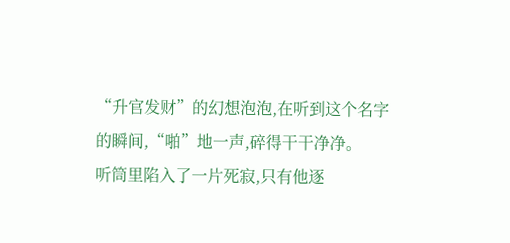“升官发财”的幻想泡泡,在听到这个名字的瞬间,“啪”地一声,碎得干干净净。
听筒里陷入了一片死寂,只有他逐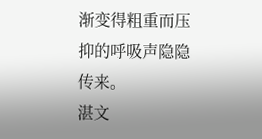渐变得粗重而压抑的呼吸声隐隐传来。
湛文